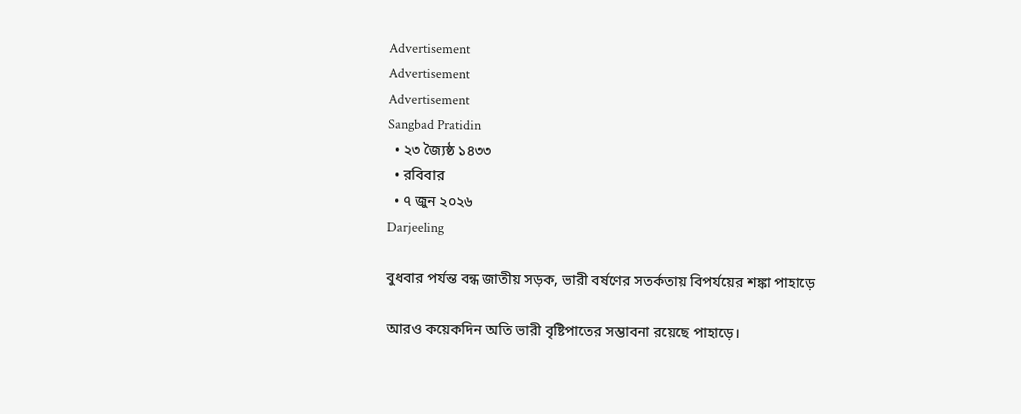Advertisement
Advertisement
Advertisement
Sangbad Pratidin
  • ২৩ জ্যৈষ্ঠ ১৪৩৩
  • রবিবার
  • ৭ জুন ২০২৬
Darjeeling

বুধবার পর্যন্ত বন্ধ জাতীয় সড়ক, ভারী বর্ষণের সতর্কতায় বিপর্যয়ের শঙ্কা পাহাড়ে

আরও কয়েকদিন অতি ভারী বৃষ্টিপাতের সম্ভাবনা রয়েছে পাহাড়ে।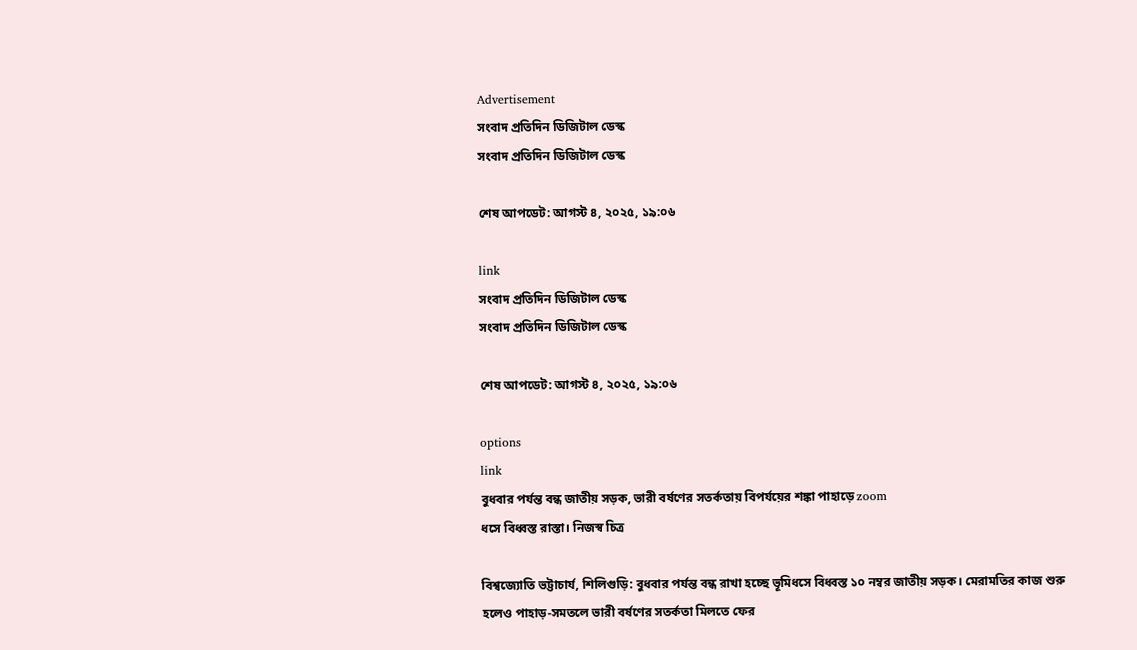Advertisement
সংবাদ প্রতিদিন ডিজিটাল ডেস্ক
সংবাদ প্রতিদিন ডিজিটাল ডেস্ক

শেষ আপডেট: আগস্ট ৪, ২০২৫, ১৯:০৬

link
সংবাদ প্রতিদিন ডিজিটাল ডেস্ক
সংবাদ প্রতিদিন ডিজিটাল ডেস্ক

শেষ আপডেট: আগস্ট ৪, ২০২৫, ১৯:০৬

options
link
বুধবার পর্যন্ত বন্ধ জাতীয় সড়ক, ভারী বর্ষণের সতর্কতায় বিপর্যয়ের শঙ্কা পাহাড়ে zoom
ধসে বিধ্বস্ত রাস্তা। নিজস্ব চিত্র

বিশ্বজ্যোতি ভট্টাচার্য, শিলিগুড়ি: বুধবার পর্যন্ত বন্ধ রাখা হচ্ছে ভূমিধসে বিধ্বস্ত ১০ নম্বর জাতীয় সড়ক। মেরামতির কাজ শুরু হলেও পাহাড়-সমতলে ভারী বর্ষণের সতর্কতা মিলতে ফের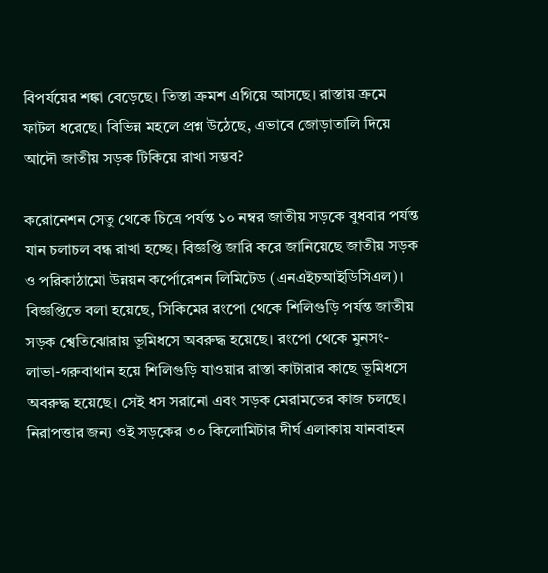বিপর্যয়ের শঙ্কা বেড়েছে। তিস্তা ক্রমশ এগিয়ে আসছে। রাস্তায় ক্রমে ফাটল ধরেছে। বিভিন্ন মহলে প্রশ্ন উঠেছে, এভাবে জোড়াতালি দিয়ে আদৌ জাতীয় সড়ক টিকিয়ে রাখা সম্ভব?

করোনেশন সেতু থেকে চিত্রে পর্যন্ত ১০ নম্বর জাতীয় সড়কে বুধবার পর্যন্ত যান চলাচল বন্ধ রাখা হচ্ছে। বিজ্ঞপ্তি জারি করে জানিয়েছে জাতীয় সড়ক ও পরিকাঠামো উন্নয়ন কর্পোরেশন লিমিটেড (এনএইচআইডিসিএল)। বিজ্ঞপ্তিতে বলা হয়েছে, সিকিমের রংপো থেকে শিলিগুড়ি পর্যন্ত জাতীয় সড়ক শ্বেতিঝোরায় ভূমিধসে অবরুদ্ধ হয়েছে। রংপো থেকে মুনসং-লাভা-গরুবাথান হয়ে শিলিগুড়ি যাওয়ার রাস্তা কাটারার কাছে ভূমিধসে অবরুদ্ধ হয়েছে। সেই ধস সরানো এবং সড়ক মেরামতের কাজ চলছে। নিরাপত্তার জন্য ওই সড়কের ৩০ কিলোমিটার দীর্ঘ এলাকায় যানবাহন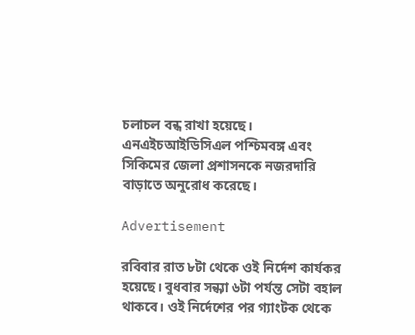চলাচল বন্ধ রাখা হয়েছে। এনএইচআইডিসিএল পশ্চিমবঙ্গ এবং সিকিমের জেলা প্রশাসনকে নজরদারি বাড়াতে অনুরোধ করেছে।

Advertisement

রবিবার রাত ৮টা থেকে ওই নির্দেশ কার্যকর হয়েছে। বুধবার সন্ধ্যা ৬টা পর্যন্ত সেটা বহাল থাকবে। ওই নির্দেশের পর গ্যাংটক থেকে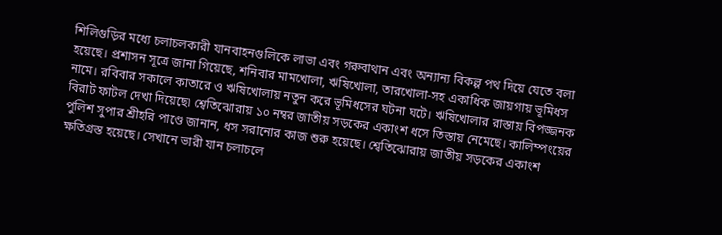শিলিগুড়ির মধ্যে চলাচলকারী যানবাহনগুলিকে লাভা এবং গরুবাথান এবং অন্যান্য বিকল্প পথ দিয়ে যেতে বলা হয়েছে। প্রশাসন সূত্রে জানা গিয়েছে, শনিবার মামখোলা, ঋষিখোলা, তারখোলা-সহ একাধিক জায়গায় ভূমিধস নামে। রবিবার সকালে কাতারে ও ঋষিখোলায় নতুন করে ভূমিধসের ঘটনা ঘটে। ঋষিখোলার রাস্তায় বিপজ্জনক বিরাট ফাটল দেখা দিয়েছে৷ শ্বেতিঝোরায় ১০ নম্বর জাতীয় সড়কের একাংশ ধসে তিস্তায় নেমেছে। কালিম্পংয়ের পুলিশ সুপার শ্রীহরি পাণ্ডে জানান, ধস সরানোর কাজ শুরু হয়েছে। শ্বেতিঝোরায় জাতীয় সড়কের একাংশ ক্ষতিগ্রস্ত হয়েছে। সেখানে ভারী যান চলাচলে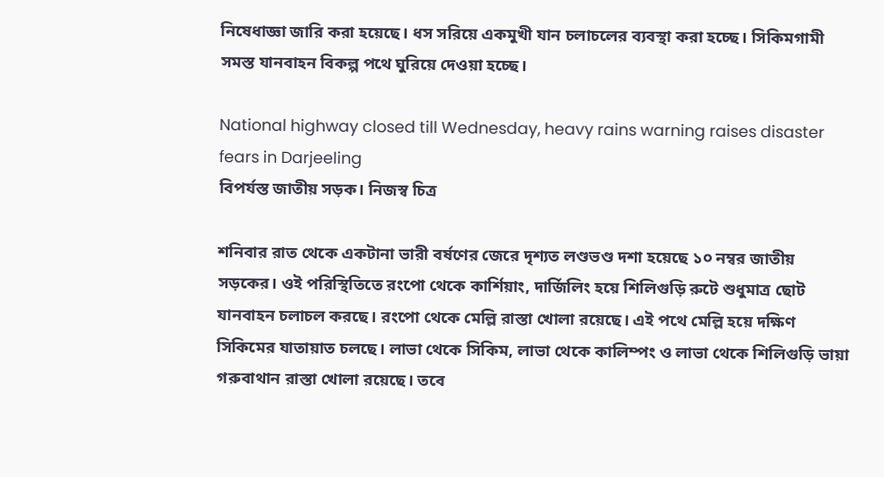নিষেধাজ্ঞা জারি করা হয়েছে। ধস সরিয়ে একমুখী যান চলাচলের ব্যবস্থা করা হচ্ছে। সিকিমগামী সমস্ত যানবাহন বিকল্প পথে ঘুরিয়ে দেওয়া হচ্ছে।

National highway closed till Wednesday, heavy rains warning raises disaster fears in Darjeeling
বিপর্যস্ত জাতীয় সড়ক। নিজস্ব চিত্র

শনিবার রাত থেকে একটানা ভারী বর্ষণের জেরে দৃশ্যত লণ্ডভণ্ড দশা হয়েছে ১০ নম্বর জাতীয় সড়কের। ওই পরিস্থিতিতে রংপো থেকে কার্শিয়াং, দার্জিলিং হয়ে শিলিগুড়ি রুটে শুধুমাত্র ছোট যানবাহন চলাচল করছে। রংপো থেকে মেল্লি রাস্তা খোলা রয়েছে। এই পথে মেল্লি হয়ে দক্ষিণ সিকিমের যাতায়াত চলছে। লাভা থেকে সিকিম, লাভা থেকে কালিম্পং ও লাভা থেকে শিলিগুড়ি ভায়া গরুবাথান রাস্তা খোলা রয়েছে। তবে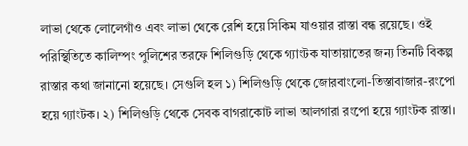লাভা থেকে লোলেগাঁও এবং লাভা থেকে রেশি হয়ে সিকিম যাওয়ার রাস্তা বন্ধ রয়েছে। ওই পরিস্থিতিতে কালিম্পং পুলিশের তরফে শিলিগুড়ি থেকে গ্যাংটক যাতায়াতের জন্য তিনটি বিকল্প রাস্তার কথা জানানো হয়েছে। সেগুলি হল ১) শিলিগুড়ি থেকে জোরবাংলো-তিস্তাবাজার-রংপো হয়ে গ্যাংটক। ২) শিলিগুড়ি থেকে সেবক বাগরাকোট লাভা আলগারা রংপো হয়ে গ্যাংটক রাস্তা।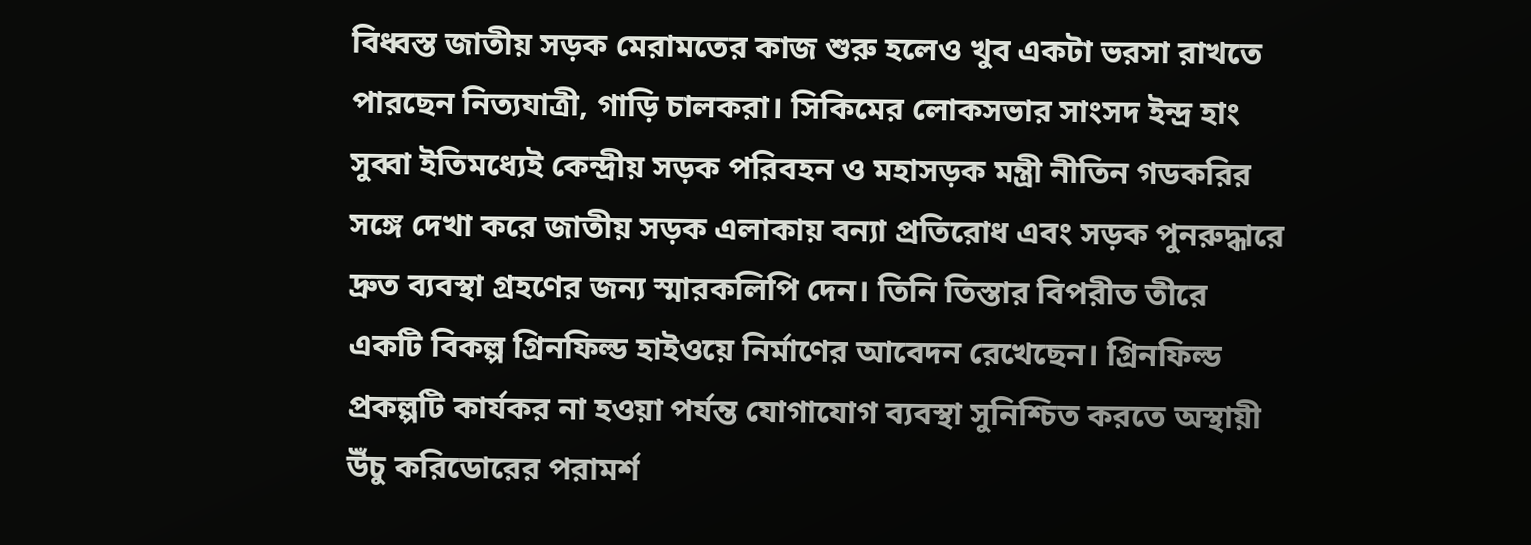বিধ্বস্ত জাতীয় সড়ক মেরামতের কাজ শুরু হলেও খুব একটা ভরসা রাখতে পারছেন নিত্যযাত্রী, গাড়ি চালকরা। সিকিমের লোকসভার সাংসদ ইন্দ্র হাং সুব্বা ইতিমধ্যেই কেন্দ্রীয় সড়ক পরিবহন ও মহাসড়ক মন্ত্রী নীতিন গডকরির সঙ্গে দেখা করে জাতীয় সড়ক এলাকায় বন্যা প্রতিরোধ এবং সড়ক পুনরুদ্ধারে দ্রুত ব্যবস্থা গ্রহণের জন্য স্মারকলিপি দেন। তিনি তিস্তার বিপরীত তীরে একটি বিকল্প গ্রিনফিল্ড হাইওয়ে নির্মাণের আবেদন রেখেছেন। গ্রিনফিল্ড প্রকল্পটি কার্যকর না হওয়া পর্যন্ত যোগাযোগ ব্যবস্থা সুনিশ্চিত করতে অস্থায়ী উঁচু করিডোরের পরামর্শ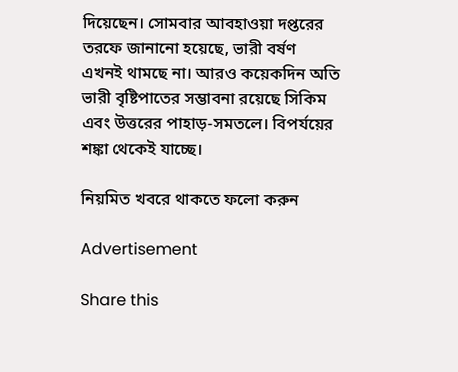দিয়েছেন। সোমবার আবহাওয়া দপ্তরের তরফে জানানো হয়েছে, ভারী বর্ষণ এখনই থামছে না। আরও কয়েকদিন অতি ভারী বৃষ্টিপাতের সম্ভাবনা রয়েছে সিকিম এবং উত্তরের পাহাড়-সমতলে। বিপর্যয়ের শঙ্কা থেকেই যাচ্ছে।

নিয়মিত খবরে থাকতে ফলো করুন

Advertisement

Share this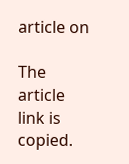article on

The article link is copied.